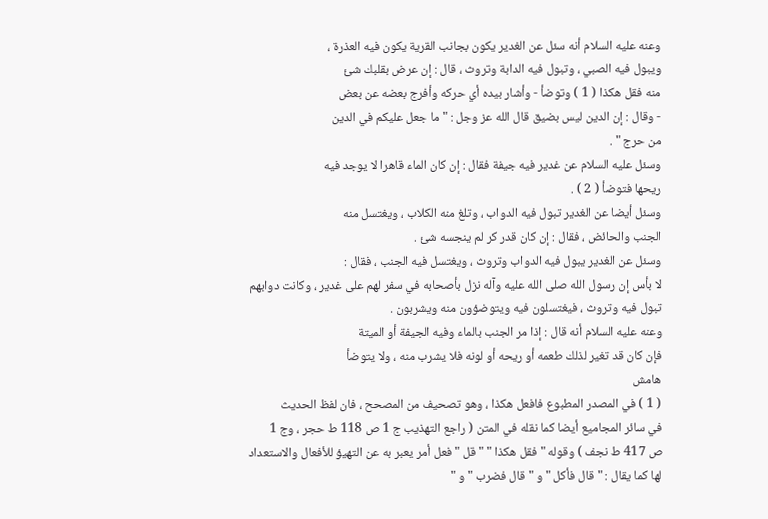وعنه عليه السلام أنه سئل عن الغدير يكون بجانب القرية يكون فيه العذرة ،
ويبول فيه الصبي ، وتبول فيه الدابة وتروث ، قال : إن عرض بقلبك شئ
منه فقل هكذا ( 1 ) وتوضأ - وأشار بيده أي حركه وأفرج بعضه عن بعض
- وقال : إن الدين ليس بضيق قال الله عز وجل : " ما جعل عليكم في الدين
من حرج " .
وسئل عليه السلام عن غدير فيه جيفة فقال : إن كان الماء قاهرا لا يوجد فيه
ريحها فتوضأ ( 2 ) .
وسئل أيضا عن الغدير تبول فيه الدواب ، وتلغ منه الكلاب ، ويغتسل منه
الجنب والحائض ، فقال : إن كان قدر كر لم ينجسه شئ .
وسئل عن الغدير يبول فيه الدواب وتروث ، ويغتسل فيه الجنب ، فقال :
لا بأس إن رسول الله صلى الله عليه وآله نزل بأصحابه في سفر لهم على غدير ، وكانت دوابهم
تبول فيه وتروث ، فيغتسلون فيه ويتوضؤون منه ويشربون .
وعنه عليه السلام أنه قال : إذا مر الجنب بالماء وفيه الجيفة أو الميتة
فإن كان قد تغير لذلك طعمه أو ريحه أو لونه فلا يشرب منه ، ولا يتوضأ
هامش
( 1 ) في المصدر المطبوع فافعل هكذا ، وهو تصحيف من المصحح ، فان لفظ الحديث
في سائر المجاميع أيضا كما نقله في المتن ( راجع التهذيب ج 1 ص 118 ط حجر ، وج 1
ص 417 ط نجف ) وقوله " فقل هكذا " " قل " فعل أمر يعبر به عن التهيؤ للأفعال والاستعداد
لها كما يقال : " قال فأكل " و " قال فضرب " و "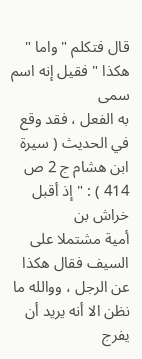قال فتكلم " واما " هكذا " فقيل إنه اسم سمى
به الفعل ، فقد وقع في الحديث ( سيرة ابن هشام ج 2 ص 414 ) : " إذ أقبل خراش بن
أمية مشتملا على السيف فقال هكذا عن الرجل ، ووالله ما نظن الا أنه يريد أن يفرج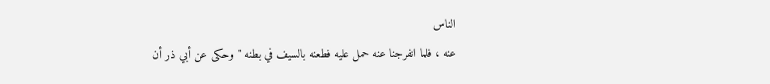الناس
عنه ، فلما انفرجنا عنه حمل عليه فطعنه بالسيف في بطنه " وحكى عن أبي ذر أن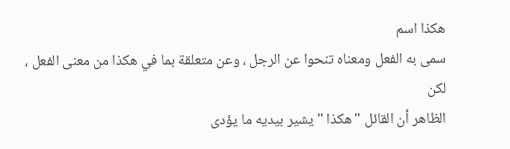هكذا اسم
سمى به الفعل ومعناه تنحوا عن الرجل ، وعن متعلقة بما في هكذا من معنى الفعل ، لكن
الظاهر أن القائل " هكذا " يشير بيديه ما يؤدى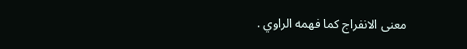معنى الانفراج كما فهمه الراوي .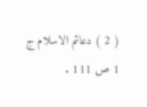( 2 ) دعائم الاسلام ج 1 ص 111 .